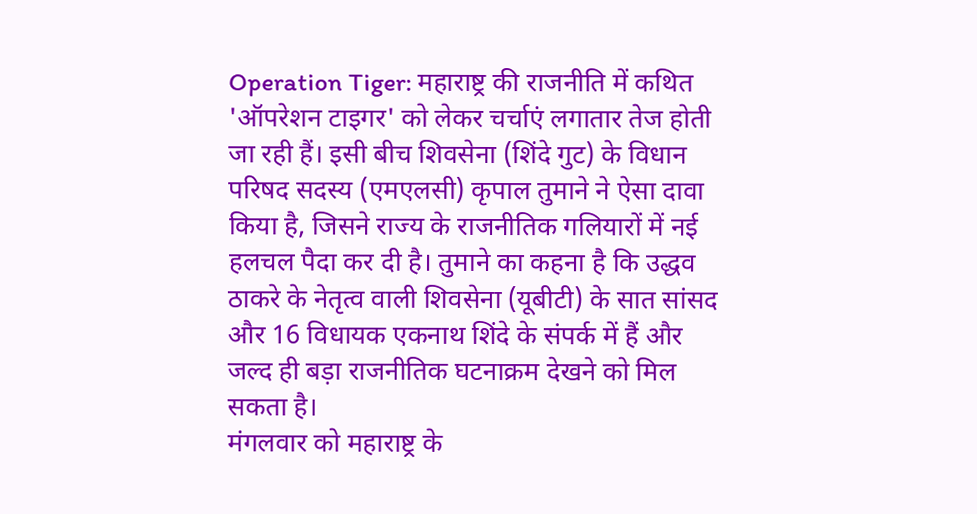Operation Tiger: महाराष्ट्र की राजनीति में कथित 'ऑपरेशन टाइगर' को लेकर चर्चाएं लगातार तेज होती जा रही हैं। इसी बीच शिवसेना (शिंदे गुट) के विधान परिषद सदस्य (एमएलसी) कृपाल तुमाने ने ऐसा दावा किया है, जिसने राज्य के राजनीतिक गलियारों में नई हलचल पैदा कर दी है। तुमाने का कहना है कि उद्धव ठाकरे के नेतृत्व वाली शिवसेना (यूबीटी) के सात सांसद और 16 विधायक एकनाथ शिंदे के संपर्क में हैं और जल्द ही बड़ा राजनीतिक घटनाक्रम देखने को मिल सकता है।
मंगलवार को महाराष्ट्र के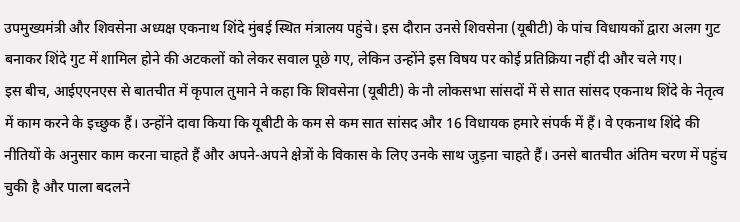उपमुख्यमंत्री और शिवसेना अध्यक्ष एकनाथ शिंदे मुंबई स्थित मंत्रालय पहुंचे। इस दौरान उनसे शिवसेना (यूबीटी) के पांच विधायकों द्वारा अलग गुट बनाकर शिंदे गुट में शामिल होने की अटकलों को लेकर सवाल पूछे गए, लेकिन उन्होंने इस विषय पर कोई प्रतिक्रिया नहीं दी और चले गए।
इस बीच, आईएएनएस से बातचीत में कृपाल तुमाने ने कहा कि शिवसेना (यूबीटी) के नौ लोकसभा सांसदों में से सात सांसद एकनाथ शिंदे के नेतृत्व में काम करने के इच्छुक हैं। उन्होंने दावा किया कि यूबीटी के कम से कम सात सांसद और 16 विधायक हमारे संपर्क में हैं। वे एकनाथ शिंदे की नीतियों के अनुसार काम करना चाहते हैं और अपने-अपने क्षेत्रों के विकास के लिए उनके साथ जुड़ना चाहते हैं। उनसे बातचीत अंतिम चरण में पहुंच चुकी है और पाला बदलने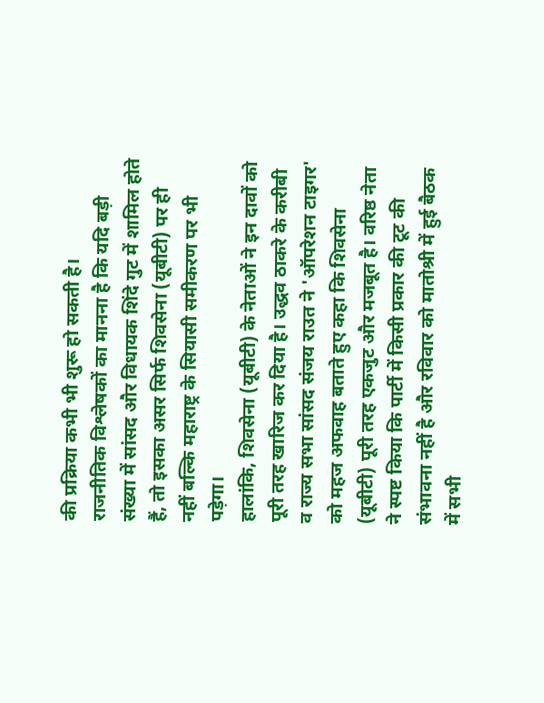की प्रक्रिया कभी भी शुरू हो सकती है।
राजनीतिक विश्लेषकों का मानना है कि यदि बड़ी संख्या में सांसद और विधायक शिंदे गुट में शामिल होते हैं, तो इसका असर सिर्फ शिवसेना (यूबीटी) पर ही नहीं बल्कि महाराष्ट्र के सियासी समीकरण पर भी पड़ेगा।
हालांकि, शिवसेना (यूबीटी) के नेताओं ने इन दावों को पूरी तरह खारिज कर दिया है। उद्धव ठाकरे के करीबी व राज्य सभा सांसद संजय राउत ने 'ऑपरेशन टाइगर' को महज अफवाह बताते हुए कहा कि शिवसेना (यूबीटी) पूरी तरह एकजुट और मजबूत है। वरिष्ठ नेता ने स्पष्ट किया कि पार्टी में किसी प्रकार की टूट की संभावना नहीं है और रविवार को मातोश्री में हुई बैठक में सभी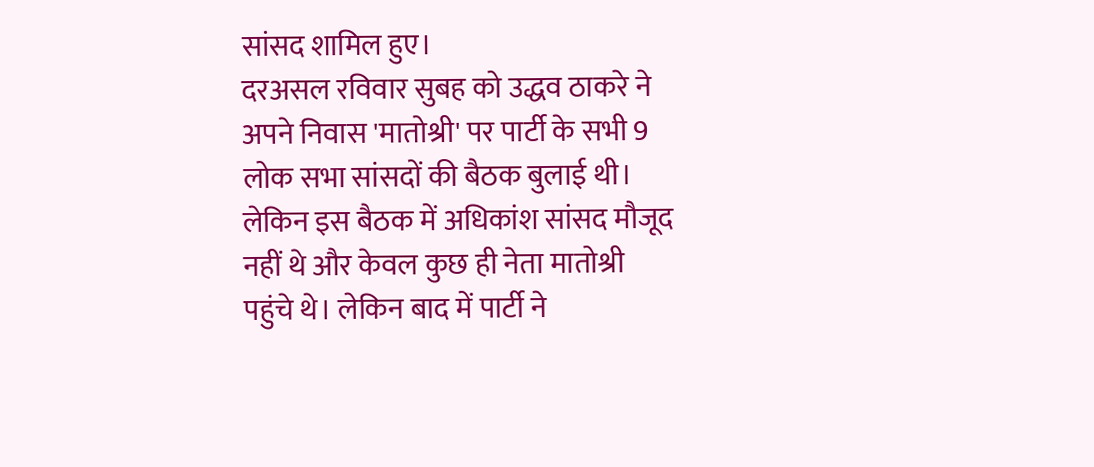सांसद शामिल हुए।
दरअसल रविवार सुबह को उद्धव ठाकरे ने अपने निवास 'मातोश्री' पर पार्टी के सभी 9 लोक सभा सांसदों की बैठक बुलाई थी। लेकिन इस बैठक में अधिकांश सांसद मौजूद नहीं थे और केवल कुछ ही नेता मातोश्री पहुंचे थे। लेकिन बाद में पार्टी ने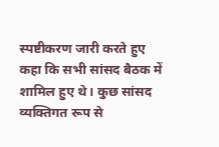स्पष्टीकरण जारी करते हुए कहा कि सभी सांसद बैठक में शामिल हुए थे। कुछ सांसद व्यक्तिगत रूप से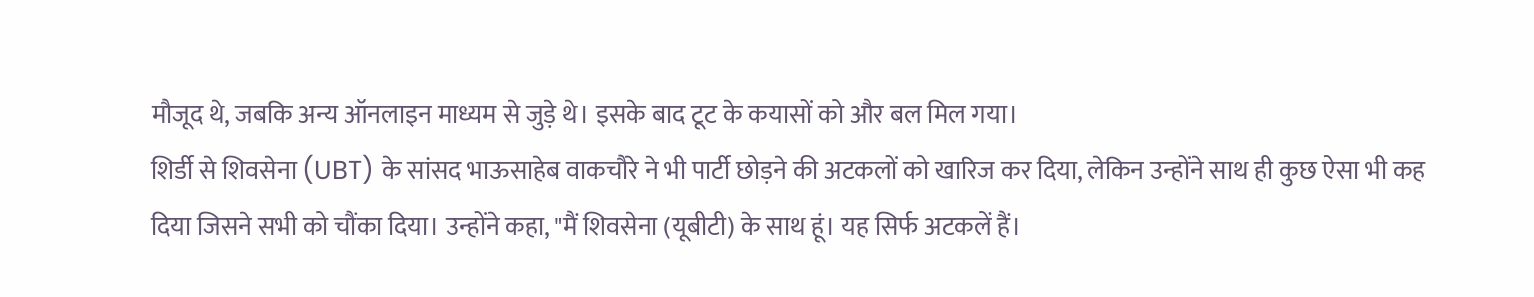मौजूद थे, जबकि अन्य ऑनलाइन माध्यम से जुड़े थे। इसके बाद टूट के कयासों को और बल मिल गया।
शिर्डी से शिवसेना (UBT) के सांसद भाऊसाहेब वाकचौरे ने भी पार्टी छोड़ने की अटकलों को खारिज कर दिया, लेकिन उन्होंने साथ ही कुछ ऐसा भी कह दिया जिसने सभी को चौंका दिया। उन्होंने कहा, "मैं शिवसेना (यूबीटी) के साथ हूं। यह सिर्फ अटकलें हैं।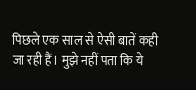पिछले एक साल से ऐसी बातें कही जा रही हैं। मुझे नहीं पता कि ये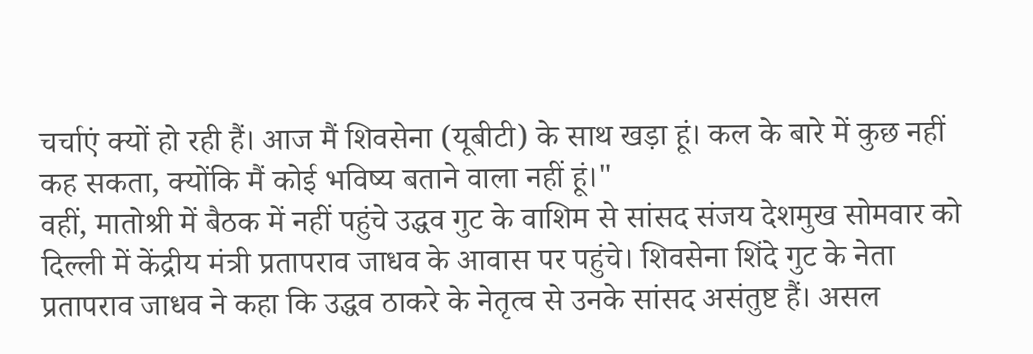चर्चाएं क्यों हो रही हैं। आज मैं शिवसेना (यूबीटी) के साथ खड़ा हूं। कल के बारे में कुछ नहीं कह सकता, क्योंकि मैं कोई भविष्य बताने वाला नहीं हूं।"
वहीं, मातोश्री में बैठक में नहीं पहुंचे उद्धव गुट के वाशिम से सांसद संजय देशमुख सोमवार को दिल्ली में केंद्रीय मंत्री प्रतापराव जाधव के आवास पर पहुंचे। शिवसेना शिंदे गुट के नेता प्रतापराव जाधव ने कहा कि उद्धव ठाकरे के नेतृत्व से उनके सांसद असंतुष्ट हैं। असल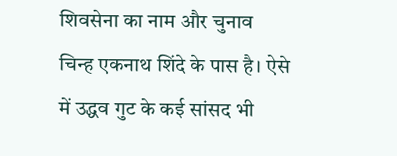शिवसेना का नाम और चुनाव चिन्ह एकनाथ शिंदे के पास है। ऐसे में उद्धव गुट के कई सांसद भी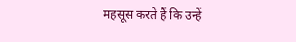महसूस करते हैं कि उन्हें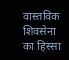वास्तविक शिवसेना का हिस्सा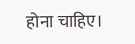होना चाहिए।